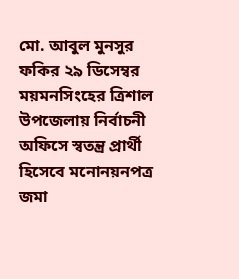মো. আবুল মুনসুর ফকির ২৯ ডিসেম্বর ময়মনসিংহের ত্রিশাল উপজেলায় নির্বাচনী অফিসে স্বতন্ত্র প্রার্থী হিসেবে মনোনয়নপত্র জমা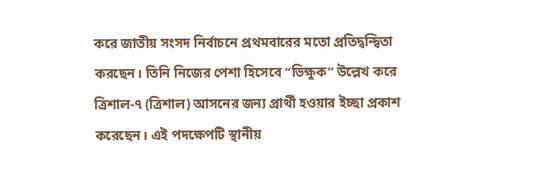করে জাতীয় সংসদ নির্বাচনে প্রথমবারের মতো প্রতিদ্বন্দ্বিতা করছেন। তিনি নিজের পেশা হিসেবে “ভিক্ষুক” উল্লেখ করে ত্রিশাল-৭ (ত্রিশাল) আসনের জন্য প্রার্থী হওয়ার ইচ্ছা প্রকাশ করেছেন। এই পদক্ষেপটি স্থানীয়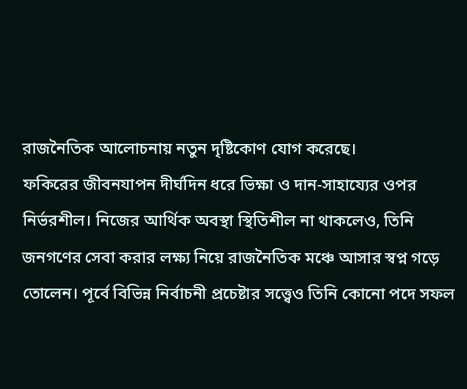রাজনৈতিক আলোচনায় নতুন দৃষ্টিকোণ যোগ করেছে।
ফকিরের জীবনযাপন দীর্ঘদিন ধরে ভিক্ষা ও দান-সাহায্যের ওপর নির্ভরশীল। নিজের আর্থিক অবস্থা স্থিতিশীল না থাকলেও, তিনি জনগণের সেবা করার লক্ষ্য নিয়ে রাজনৈতিক মঞ্চে আসার স্বপ্ন গড়ে তোলেন। পূর্বে বিভিন্ন নির্বাচনী প্রচেষ্টার সত্ত্বেও তিনি কোনো পদে সফল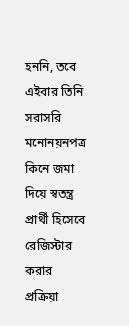হননি, তবে এইবার তিনি সরাসরি মনোনয়নপত্র কিনে জমা দিয়ে স্বতন্ত্র প্রার্থী হিসেবে রেজিস্টার করার প্রক্রিয়া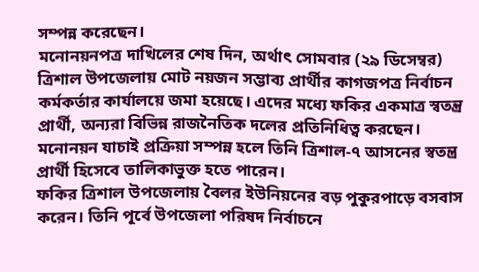সম্পন্ন করেছেন।
মনোনয়নপত্র দাখিলের শেষ দিন, অর্থাৎ সোমবার (২৯ ডিসেম্বর) ত্রিশাল উপজেলায় মোট নয়জন সম্ভাব্য প্রার্থীর কাগজপত্র নির্বাচন কর্মকর্তার কার্যালয়ে জমা হয়েছে। এদের মধ্যে ফকির একমাত্র স্বতন্ত্র প্রার্থী, অন্যরা বিভিন্ন রাজনৈতিক দলের প্রতিনিধিত্ব করছেন। মনোনয়ন যাচাই প্রক্রিয়া সম্পন্ন হলে তিনি ত্রিশাল-৭ আসনের স্বতন্ত্র প্রার্থী হিসেবে তালিকাভুক্ত হতে পারেন।
ফকির ত্রিশাল উপজেলায় বৈলর ইউনিয়নের বড় পুকুরপাড়ে বসবাস করেন। তিনি পূর্বে উপজেলা পরিষদ নির্বাচনে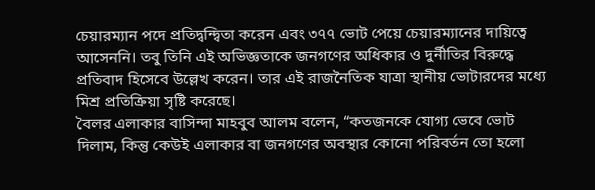চেয়ারম্যান পদে প্রতিদ্বন্দ্বিতা করেন এবং ৩৭৭ ভোট পেয়ে চেয়ারম্যানের দায়িত্বে আসেননি। তবু তিনি এই অভিজ্ঞতাকে জনগণের অধিকার ও দুর্নীতির বিরুদ্ধে প্রতিবাদ হিসেবে উল্লেখ করেন। তার এই রাজনৈতিক যাত্রা স্থানীয় ভোটারদের মধ্যে মিশ্র প্রতিক্রিয়া সৃষ্টি করেছে।
বৈলর এলাকার বাসিন্দা মাহবুব আলম বলেন, “কতজনকে যোগ্য ভেবে ভোট দিলাম, কিন্তু কেউই এলাকার বা জনগণের অবস্থার কোনো পরিবর্তন তো হলো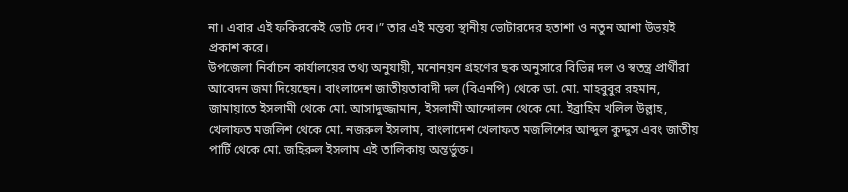না। এবার এই ফকিরকেই ভোট দেব।” তার এই মন্তব্য স্থানীয় ভোটারদের হতাশা ও নতুন আশা উভয়ই প্রকাশ করে।
উপজেলা নির্বাচন কার্যালয়ের তথ্য অনুযায়ী, মনোনয়ন গ্রহণের ছক অনুসারে বিভিন্ন দল ও স্বতন্ত্র প্রার্থীরা আবেদন জমা দিয়েছেন। বাংলাদেশ জাতীয়তাবাদী দল (বিএনপি) থেকে ডা. মো. মাহবুবুর রহমান, জামায়াতে ইসলামী থেকে মো. আসাদুজ্জামান, ইসলামী আন্দোলন থেকে মো. ইব্রাহিম খলিল উল্লাহ, খেলাফত মজলিশ থেকে মো. নজরুল ইসলাম, বাংলাদেশ খেলাফত মজলিশের আব্দুল কুদ্দুস এবং জাতীয় পার্টি থেকে মো. জহিরুল ইসলাম এই তালিকায় অন্তর্ভুক্ত।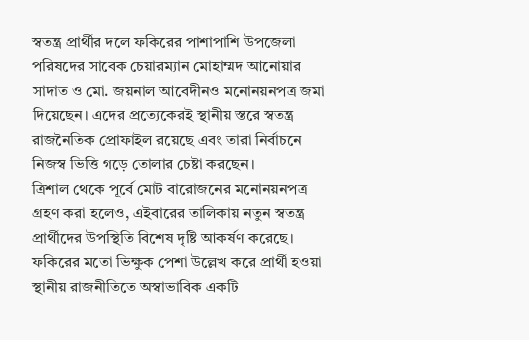স্বতন্ত্র প্রার্থীর দলে ফকিরের পাশাপাশি উপজেলা পরিষদের সাবেক চেয়ারম্যান মোহাম্মদ আনোয়ার সাদাত ও মো. জয়নাল আবেদীনও মনোনয়নপত্র জমা দিয়েছেন। এদের প্রত্যেকেরই স্থানীয় স্তরে স্বতন্ত্র রাজনৈতিক প্রোফাইল রয়েছে এবং তারা নির্বাচনে নিজস্ব ভিত্তি গড়ে তোলার চেষ্টা করছেন।
ত্রিশাল থেকে পূর্বে মোট বারোজনের মনোনয়নপত্র গ্রহণ করা হলেও, এইবারের তালিকায় নতুন স্বতন্ত্র প্রার্থীদের উপস্থিতি বিশেষ দৃষ্টি আকর্ষণ করেছে। ফকিরের মতো ভিক্ষুক পেশা উল্লেখ করে প্রার্থী হওয়া স্থানীয় রাজনীতিতে অস্বাভাবিক একটি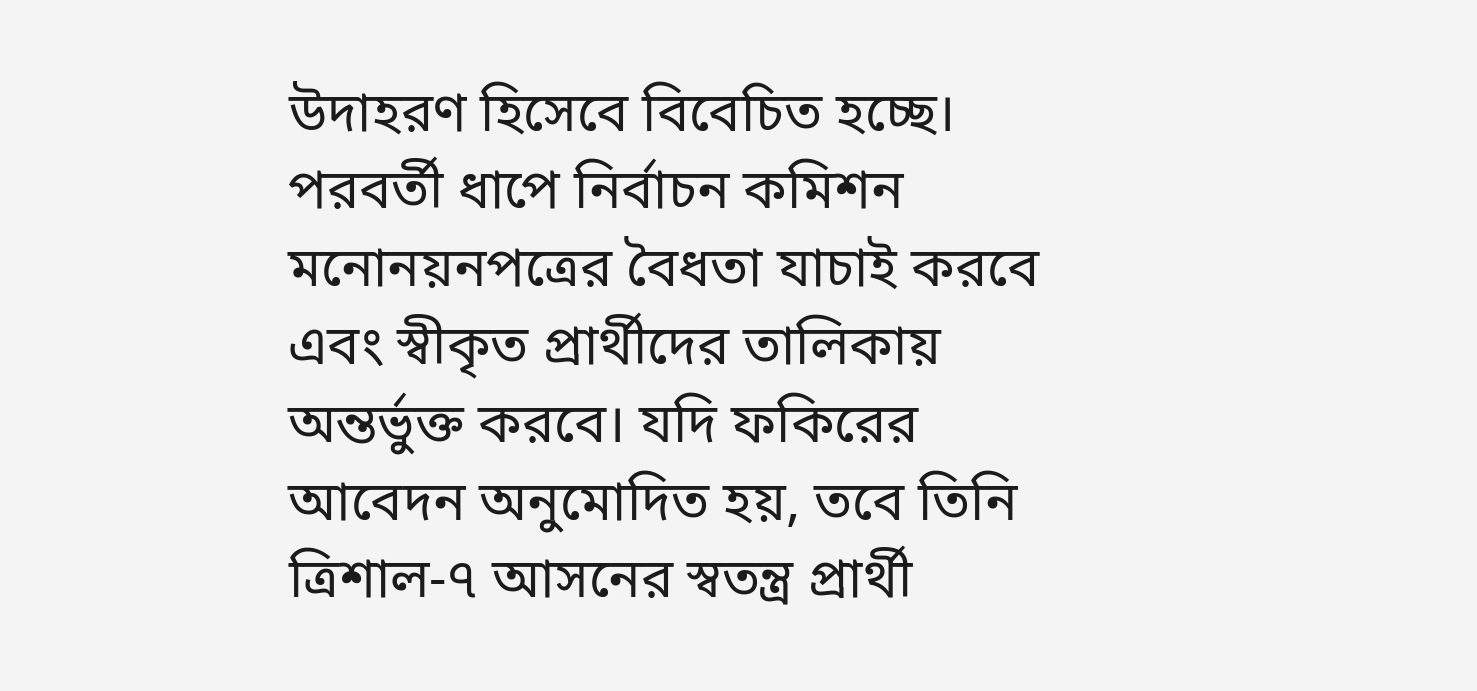উদাহরণ হিসেবে বিবেচিত হচ্ছে।
পরবর্তী ধাপে নির্বাচন কমিশন মনোনয়নপত্রের বৈধতা যাচাই করবে এবং স্বীকৃত প্রার্থীদের তালিকায় অন্তর্ভুক্ত করবে। যদি ফকিরের আবেদন অনুমোদিত হয়, তবে তিনি ত্রিশাল-৭ আসনের স্বতন্ত্র প্রার্থী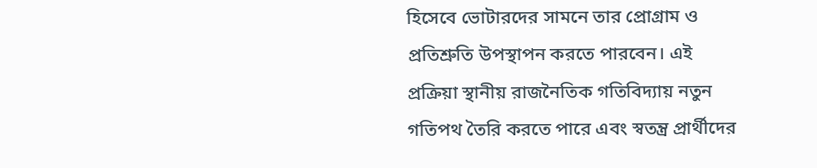হিসেবে ভোটারদের সামনে তার প্রোগ্রাম ও প্রতিশ্রুতি উপস্থাপন করতে পারবেন। এই প্রক্রিয়া স্থানীয় রাজনৈতিক গতিবিদ্যায় নতুন গতিপথ তৈরি করতে পারে এবং স্বতন্ত্র প্রার্থীদের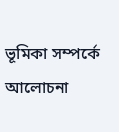ভূমিকা সম্পর্কে আলোচনা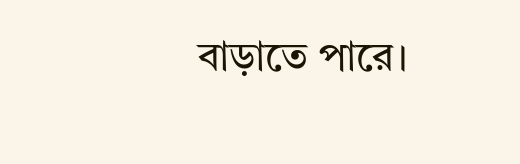বাড়াতে পারে।